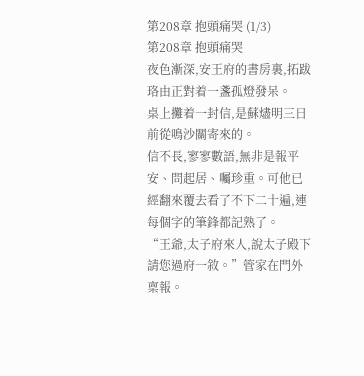第208章 抱頭痛哭 (1/3)
第208章 抱頭痛哭
夜色漸深,安王府的書房裏,拓跋珞由正對着一盞孤燈發呆。
桌上攤着一封信,是蘇燼明三日前從鳴沙關寄來的。
信不長,寥寥數語,無非是報平安、問起居、囑珍重。可他已經翻來覆去看了不下二十遍,連每個字的筆鋒都記熟了。
“王爺,太子府來人,說太子殿下請您過府一敘。”管家在門外稟報。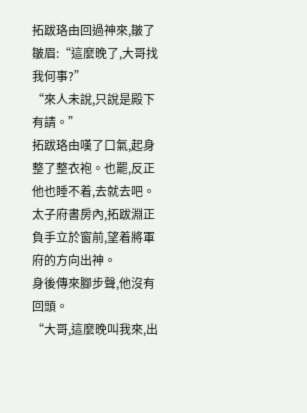拓跋珞由回過神來,皺了皺眉:“這麼晚了,大哥找我何事?”
“來人未說,只說是殿下有請。”
拓跋珞由嘆了口氣,起身整了整衣袍。也罷,反正他也睡不着,去就去吧。
太子府書房內,拓跋淵正負手立於窗前,望着將軍府的方向出神。
身後傳來腳步聲,他沒有回頭。
“大哥,這麼晚叫我來,出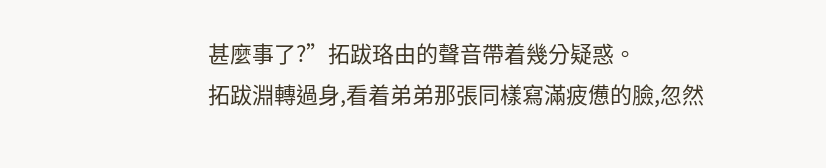甚麼事了?”拓跋珞由的聲音帶着幾分疑惑。
拓跋淵轉過身,看着弟弟那張同樣寫滿疲憊的臉,忽然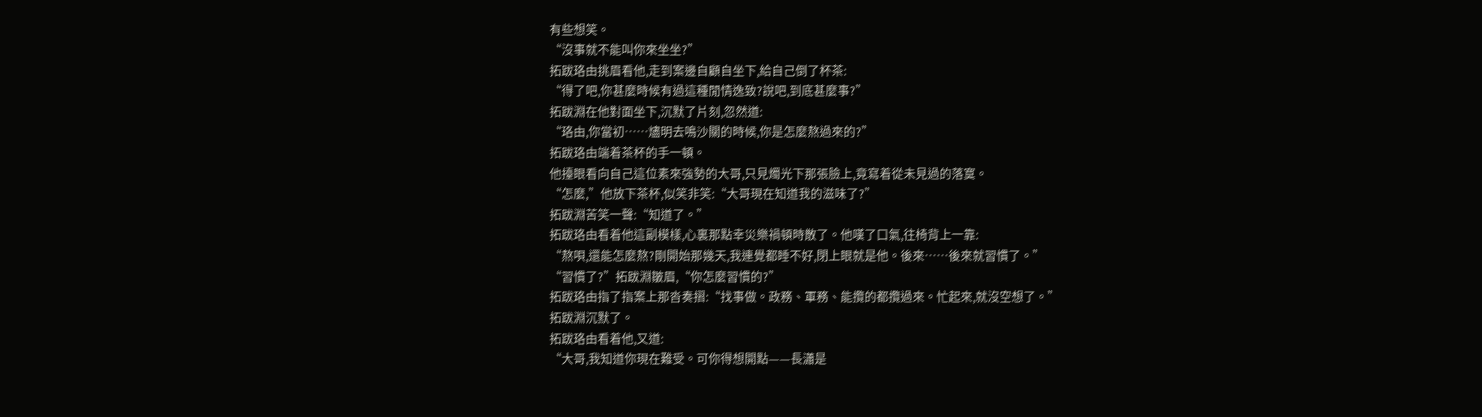有些想笑。
“沒事就不能叫你來坐坐?”
拓跋珞由挑眉看他,走到案邊自顧自坐下,給自己倒了杯茶:
“得了吧,你甚麼時候有過這種閒情逸致?說吧,到底甚麼事?”
拓跋淵在他對面坐下,沉默了片刻,忽然道:
“珞由,你當初……燼明去鳴沙關的時候,你是怎麼熬過來的?”
拓跋珞由端着茶杯的手一頓。
他擡眼看向自己這位素來強勢的大哥,只見燭光下那張臉上,竟寫着從未見過的落寞。
“怎麼,”他放下茶杯,似笑非笑:“大哥現在知道我的滋味了?”
拓跋淵苦笑一聲:“知道了。”
拓跋珞由看着他這副模樣,心裏那點幸災樂禍頓時散了。他嘆了口氣,往椅背上一靠:
“熬唄,還能怎麼熬?剛開始那幾天,我連覺都睡不好,閉上眼就是他。後來……後來就習慣了。”
“習慣了?”拓跋淵皺眉,“你怎麼習慣的?”
拓跋珞由指了指案上那沓奏摺:“找事做。政務、軍務、能攬的都攬過來。忙起來,就沒空想了。”
拓跋淵沉默了。
拓跋珞由看着他,又道:
“大哥,我知道你現在難受。可你得想開點——長瀟是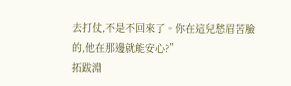去打仗,不是不回來了。你在這兒愁眉苦臉的,他在那邊就能安心?”
拓跋淵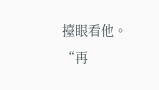擡眼看他。
“再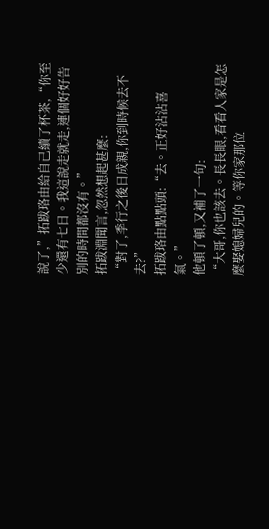說了,”拓跋珞由給自己續了杯茶,“你至少還有七日。我這說走就走,連個好好告別的時間都沒有。”
拓跋淵聞言,忽然想起甚麼:
“對了,季行之後日成親,你到時候去不去?”
拓跋珞由點點頭:“去。正好沾沾喜氣。”
他頓了頓,又補了一句:
“大哥,你也該去。長長眼,看看人家是怎麼娶媳婦兒的。等你家那位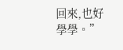回來,也好學學。”